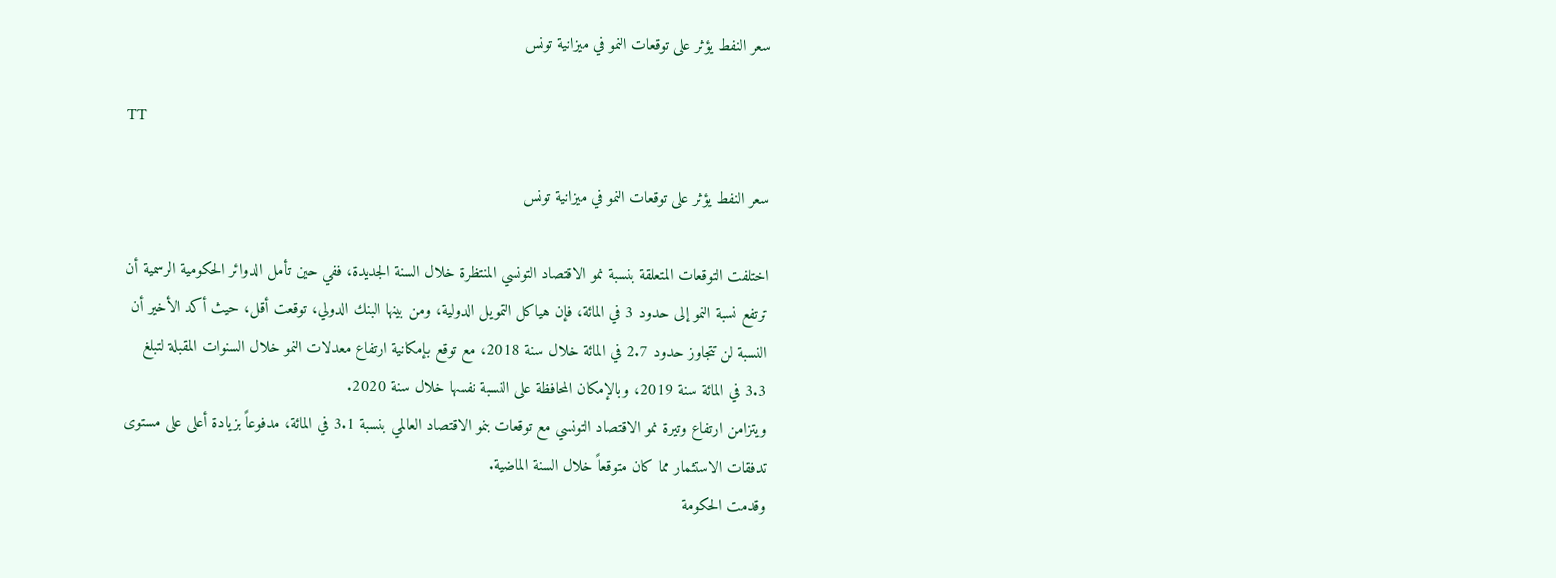سعر النفط يؤثر على توقعات النمو في ميزانية تونس

TT

سعر النفط يؤثر على توقعات النمو في ميزانية تونس

اختلفت التوقعات المتعلقة بنسبة نمو الاقتصاد التونسي المنتظرة خلال السنة الجديدة، ففي حين تأمل الدوائر الحكومية الرسمية أن ترتفع نسبة النمو إلى حدود 3 في المائة، فإن هياكل التمويل الدولية، ومن بينها البنك الدولي، توقعت أقل، حيث أكد الأخير أن النسبة لن تتجاوز حدود 2.7 في المائة خلال سنة 2018، مع توقع بإمكانية ارتفاع معدلات النمو خلال السنوات المقبلة لتبلغ 3.3 في المائة سنة 2019، وبالإمكان المحافظة على النسبة نفسها خلال سنة 2020.
ويتزامن ارتفاع وتيرة نمو الاقتصاد التونسي مع توقعات بنمو الاقتصاد العالمي بنسبة 3.1 في المائة، مدفوعاً بزيادة أعلى على مستوى تدفقات الاستثمار مما كان متوقعاً خلال السنة الماضية.
وقدمت الحكومة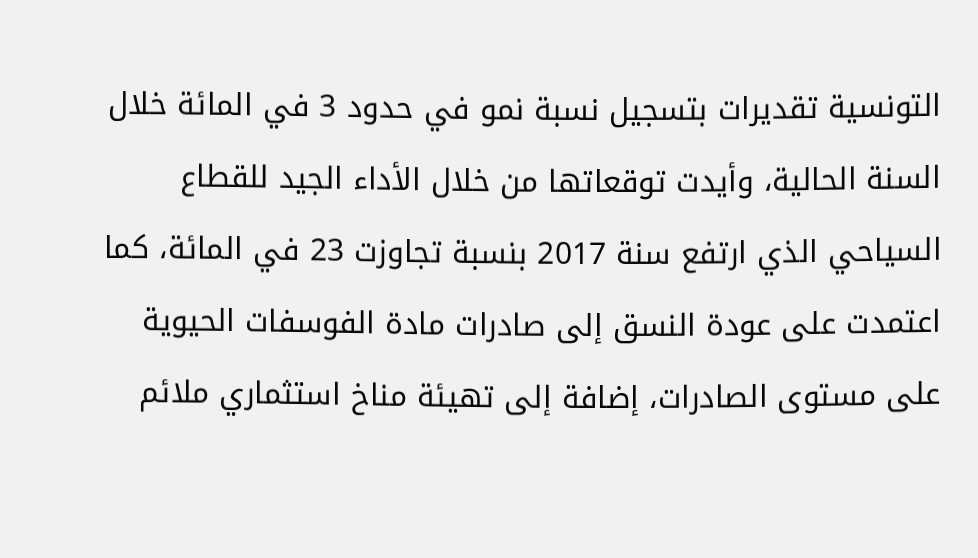التونسية تقديرات بتسجيل نسبة نمو في حدود 3 في المائة خلال السنة الحالية، وأيدت توقعاتها من خلال الأداء الجيد للقطاع السياحي الذي ارتفع سنة 2017 بنسبة تجاوزت 23 في المائة، كما اعتمدت على عودة النسق إلى صادرات مادة الفوسفات الحيوية على مستوى الصادرات، إضافة إلى تهيئة مناخ استثماري ملائم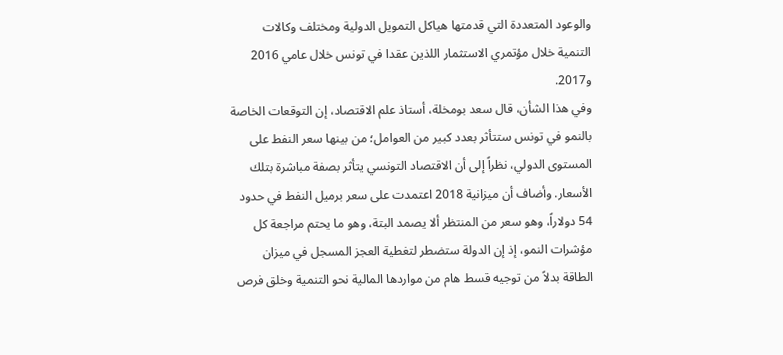والوعود المتعددة التي قدمتها هياكل التمويل الدولية ومختلف وكالات التنمية خلال مؤتمري الاستثمار اللذين عقدا في تونس خلال عامي 2016 و2017.
وفي هذا الشأن، قال سعد بومخلة، أستاذ علم الاقتصاد، إن التوقعات الخاصة بالنمو في تونس ستتأثر بعدد كبير من العوامل؛ من بينها سعر النفط على المستوى الدولي، نظراً إلى أن الاقتصاد التونسي يتأثر بصفة مباشرة بتلك الأسعار. وأضاف أن ميزانية 2018 اعتمدت على سعر برميل النفط في حدود 54 دولاراً، وهو سعر من المنتظر ألا يصمد البتة، وهو ما يحتم مراجعة كل مؤشرات النمو، إذ إن الدولة ستضطر لتغطية العجز المسجل في ميزان الطاقة بدلاً من توجيه قسط هام من مواردها المالية نحو التنمية وخلق فرص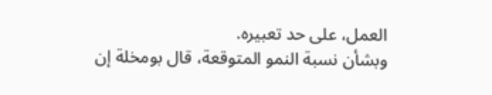العمل، على حد تعبيره.
وبشأن نسبة النمو المتوقعة، قال بومخلة إن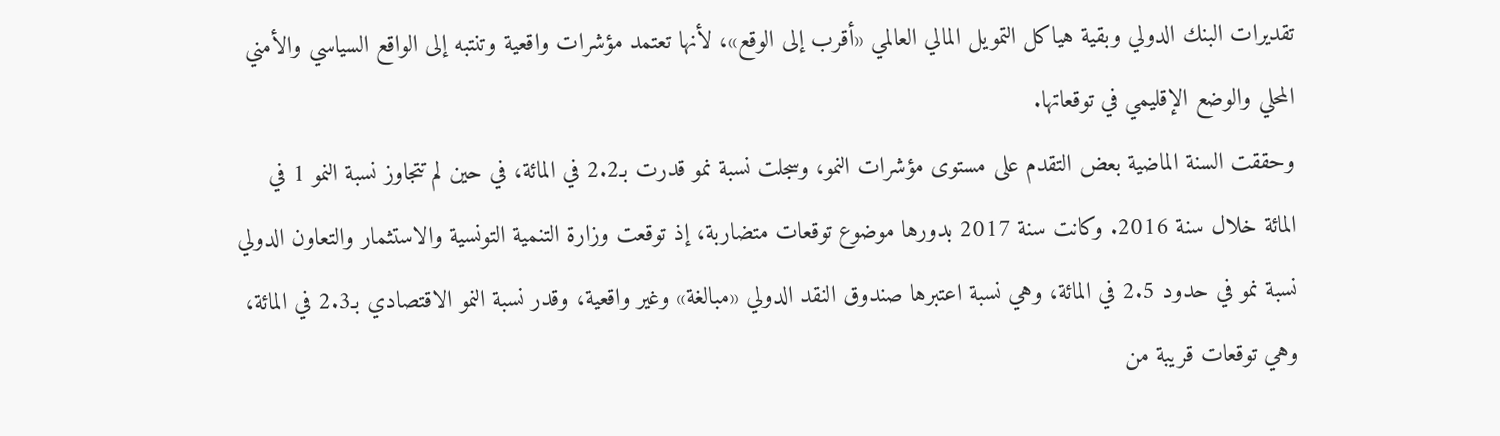تقديرات البنك الدولي وبقية هياكل التمويل المالي العالمي «أقرب إلى الوقع»، لأنها تعتمد مؤشرات واقعية وتنتبه إلى الواقع السياسي والأمني المحلي والوضع الإقليمي في توقعاتها.
وحققت السنة الماضية بعض التقدم على مستوى مؤشرات النمو، وسجلت نسبة نمو قدرت بـ2.2 في المائة، في حين لم تتجاوز نسبة النمو 1 في المائة خلال سنة 2016. وكانت سنة 2017 بدورها موضوع توقعات متضاربة، إذ توقعت وزارة التنمية التونسية والاستثمار والتعاون الدولي نسبة نمو في حدود 2.5 في المائة، وهي نسبة اعتبرها صندوق النقد الدولي «مبالغة» وغير واقعية، وقدر نسبة النمو الاقتصادي بـ2.3 في المائة، وهي توقعات قريبة من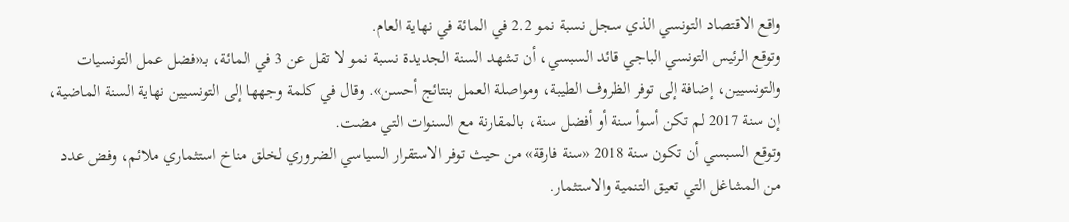واقع الاقتصاد التونسي الذي سجل نسبة نمو 2.2 في المائة في نهاية العام.
وتوقع الرئيس التونسي الباجي قائد السبسي، أن تشهد السنة الجديدة نسبة نمو لا تقل عن 3 في المائة، بـ«فضل عمل التونسيات والتونسيين، إضافة إلى توفر الظروف الطيبة، ومواصلة العمل بنتائج أحسن». وقال في كلمة وجهها إلى التونسيين نهاية السنة الماضية، إن سنة 2017 لم تكن أسوأ سنة أو أفضل سنة، بالمقارنة مع السنوات التي مضت.
وتوقع السبسي أن تكون سنة 2018 «سنة فارقة» من حيث توفر الاستقرار السياسي الضروري لخلق مناخ استثماري ملائم، وفض عدد من المشاغل التي تعيق التنمية والاستثمار.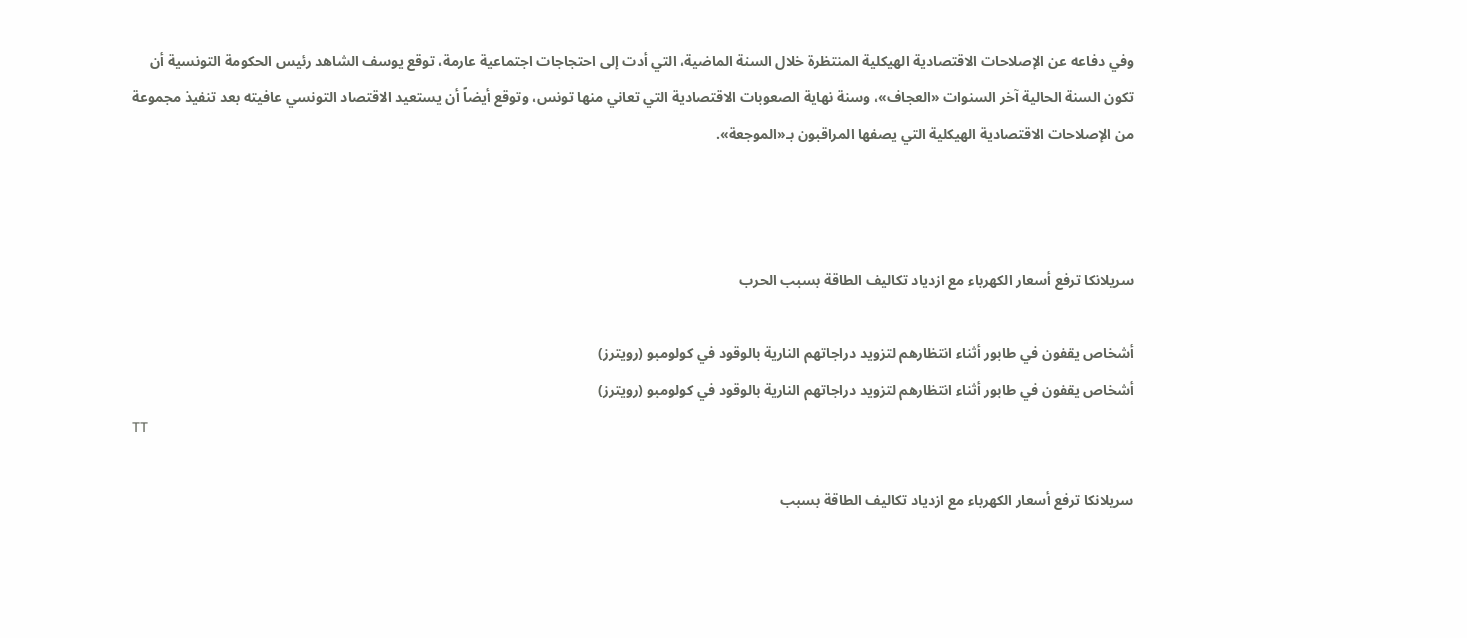وفي دفاعه عن الإصلاحات الاقتصادية الهيكلية المنتظرة خلال السنة الماضية، التي أدت إلى احتجاجات اجتماعية عارمة، توقع يوسف الشاهد رئيس الحكومة التونسية أن تكون السنة الحالية آخر السنوات «العجاف»، وسنة نهاية الصعوبات الاقتصادية التي تعاني منها تونس، وتوقع أيضاً أن يستعيد الاقتصاد التونسي عافيته بعد تنفيذ مجموعة من الإصلاحات الاقتصادية الهيكلية التي يصفها المراقبون بـ«الموجعة».



سريلانكا ترفع أسعار الكهرباء مع ازدياد تكاليف الطاقة بسبب الحرب

أشخاص يقفون في طابور أثناء انتظارهم لتزويد دراجاتهم النارية بالوقود في كولومبو (رويترز)
أشخاص يقفون في طابور أثناء انتظارهم لتزويد دراجاتهم النارية بالوقود في كولومبو (رويترز)
TT

سريلانكا ترفع أسعار الكهرباء مع ازدياد تكاليف الطاقة بسبب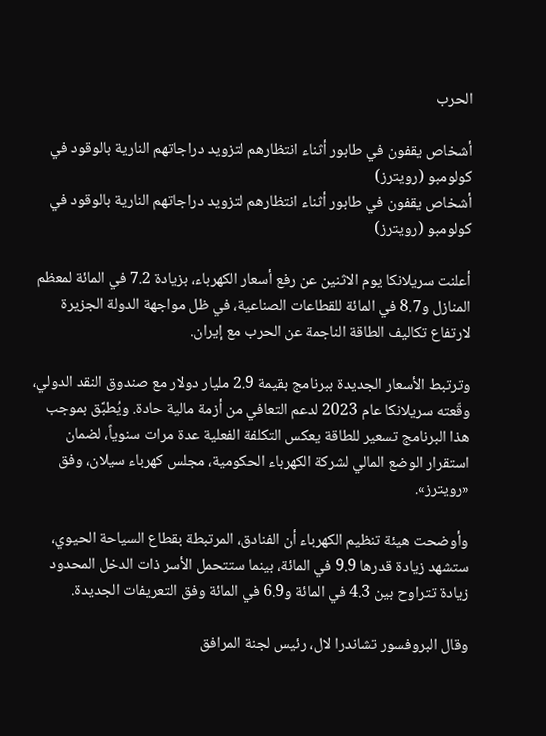الحرب

أشخاص يقفون في طابور أثناء انتظارهم لتزويد دراجاتهم النارية بالوقود في كولومبو (رويترز)
أشخاص يقفون في طابور أثناء انتظارهم لتزويد دراجاتهم النارية بالوقود في كولومبو (رويترز)

أعلنت سريلانكا يوم الاثنين عن رفع أسعار الكهرباء، بزيادة 7.2 في المائة لمعظم المنازل و8.7 في المائة للقطاعات الصناعية، في ظل مواجهة الدولة الجزيرة لارتفاع تكاليف الطاقة الناجمة عن الحرب مع إيران.

وترتبط الأسعار الجديدة ببرنامج بقيمة 2.9 مليار دولار مع صندوق النقد الدولي، وقّعته سريلانكا عام 2023 لدعم التعافي من أزمة مالية حادة. ويُطبَّق بموجب هذا البرنامج تسعير للطاقة يعكس التكلفة الفعلية عدة مرات سنوياً، لضمان استقرار الوضع المالي لشركة الكهرباء الحكومية، مجلس كهرباء سيلان، وفق «رويترز».

وأوضحت هيئة تنظيم الكهرباء أن الفنادق، المرتبطة بقطاع السياحة الحيوي، ستشهد زيادة قدرها 9.9 في المائة، بينما ستتحمل الأسر ذات الدخل المحدود زيادة تتراوح بين 4.3 في المائة و6.9 في المائة وفق التعريفات الجديدة.

وقال البروفسور تشاندرا لال، رئيس لجنة المرافق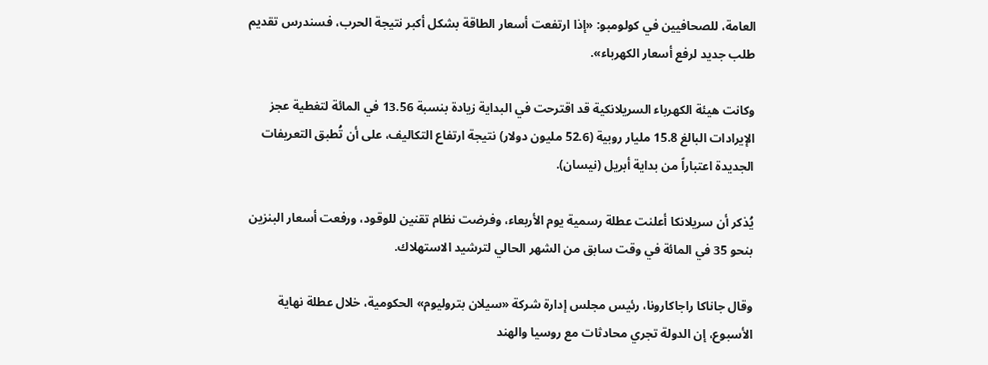العامة، للصحافيين في كولومبو: «إذا ارتفعت أسعار الطاقة بشكل أكبر نتيجة الحرب، فسندرس تقديم طلب جديد لرفع أسعار الكهرباء».

وكانت هيئة الكهرباء السريلانكية قد اقترحت في البداية زيادة بنسبة 13.56 في المائة لتغطية عجز الإيرادات البالغ 15.8 مليار روبية (52.6 مليون دولار) نتيجة ارتفاع التكاليف، على أن تُطبق التعريفات الجديدة اعتباراً من بداية أبريل (نيسان).

يُذكر أن سريلانكا أعلنت عطلة رسمية يوم الأربعاء، وفرضت نظام تقنين للوقود، ورفعت أسعار البنزين بنحو 35 في المائة في وقت سابق من الشهر الحالي لترشيد الاستهلاك.

وقال جاناكا راجاكارونا، رئيس مجلس إدارة شركة «سيلان بتروليوم» الحكومية، خلال عطلة نهاية الأسبوع، إن الدولة تجري محادثات مع روسيا والهند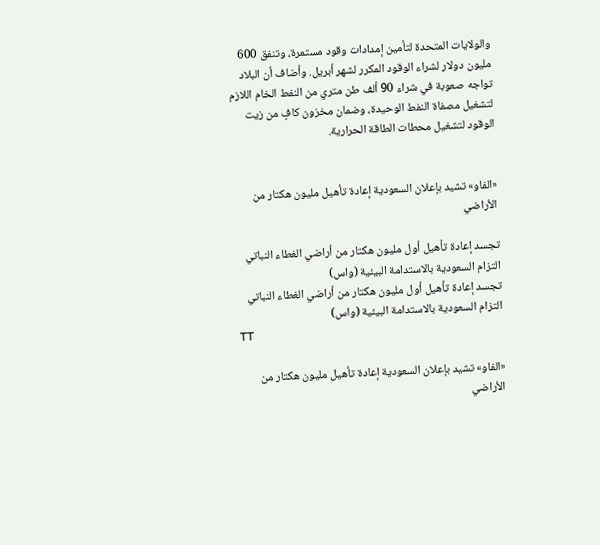والولايات المتحدة لتأمين إمدادات وقود مستمرة، وتنفق 600 مليون دولار لشراء الوقود المكرر لشهر أبريل. وأضاف أن البلاد تواجه صعوبة في شراء 90 ألف طن متري من النفط الخام اللازم لتشغيل مصفاة النفط الوحيدة، وضمان مخزون كافٍ من زيت الوقود لتشغيل محطات الطاقة الحرارية.


«الفاو» تشيد بإعلان السعودية إعادة تأهيل مليون هكتار من الأراضي

تجسد إعادة تأهيل أول مليون هكتار من أراضي الغطاء النباتي التزام السعودية بالاستدامة البيئية (واس)
تجسد إعادة تأهيل أول مليون هكتار من أراضي الغطاء النباتي التزام السعودية بالاستدامة البيئية (واس)
TT

«الفاو» تشيد بإعلان السعودية إعادة تأهيل مليون هكتار من الأراضي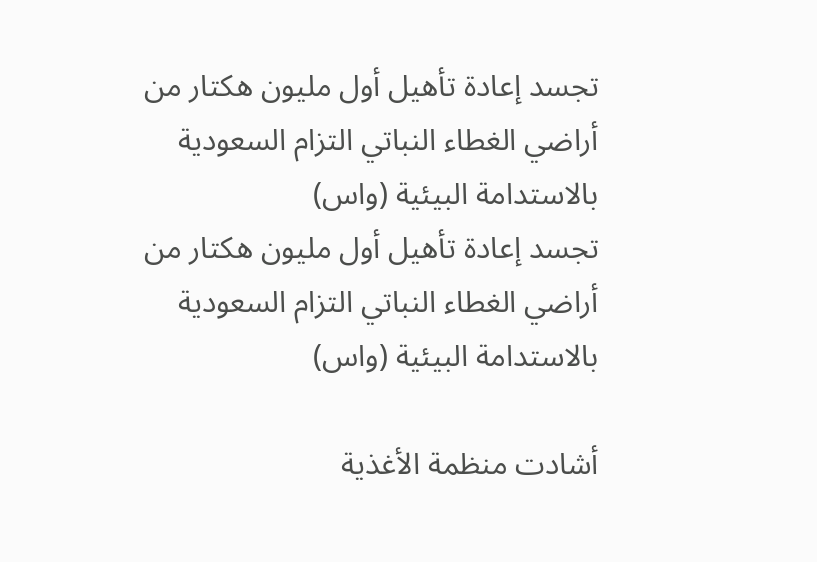تجسد إعادة تأهيل أول مليون هكتار من أراضي الغطاء النباتي التزام السعودية بالاستدامة البيئية (واس)
تجسد إعادة تأهيل أول مليون هكتار من أراضي الغطاء النباتي التزام السعودية بالاستدامة البيئية (واس)

أشادت منظمة الأغذية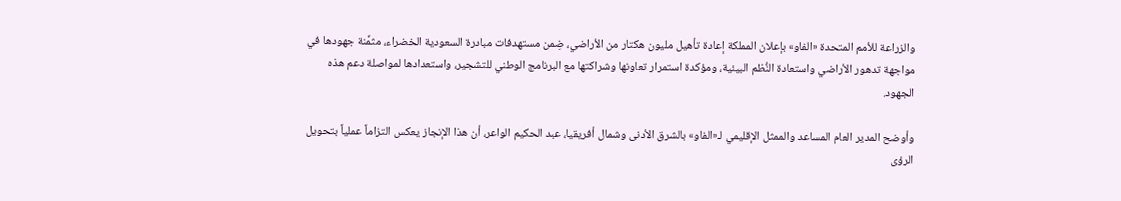والزراعة للأمم المتحدة «الفاو» بإعلان المملكة إعادة تأهيل مليون هكتار من الأراضي، ضِمن مستهدفات مبادرة السعودية الخضراء، مثمِّنة جهودها في مواجهة تدهور الأراضي واستعادة النُّظم البيئية، ومؤكدة استمرار تعاونها وشراكتها مع البرنامج الوطني للتشجير، واستعدادها لمواصلة دعم هذه الجهود.

وأوضح المدير العام المساعد والممثل الإقليمي لـ«الفاو» بالشرق الأدنى وشمال أفريقيا، عبد الحكيم الواعر، أن هذا الإنجاز يعكس التزاماً عملياً بتحويل الرؤى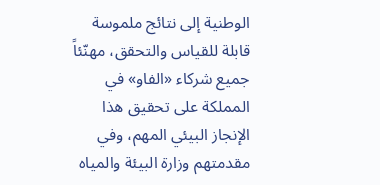الوطنية إلى نتائج ملموسة قابلة للقياس والتحقق، مهنّئاً جميع شركاء «الفاو» في المملكة على تحقيق هذا الإنجاز البيئي المهم، وفي مقدمتهم وزارة البيئة والمياه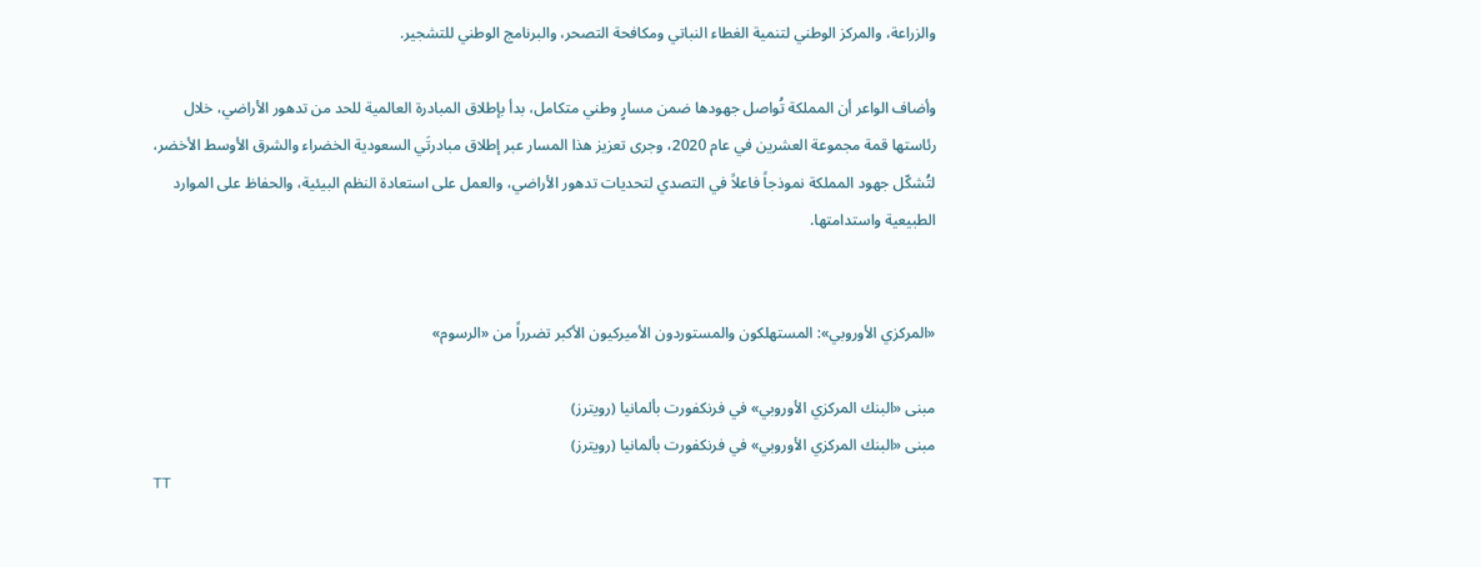والزراعة، والمركز الوطني لتنمية الغطاء النباتي ومكافحة التصحر، والبرنامج الوطني للتشجير.

وأضاف الواعر أن المملكة تُواصل جهودها ضمن مسارٍ وطني متكامل، بدأ بإطلاق المبادرة العالمية للحد من تدهور الأراضي، خلال رئاستها قمة مجموعة العشرين في عام 2020، وجرى تعزيز هذا المسار عبر إطلاق مبادرتَي السعودية الخضراء والشرق الأوسط الأخضر، لتُشكّل جهود المملكة نموذجاً فاعلاً في التصدي لتحديات تدهور الأراضي، والعمل على استعادة النظم البيئية، والحفاظ على الموارد الطبيعية واستدامتها.


«المركزي الأوروبي»: المستهلكون والمستوردون الأميركيون الأكبر تضرراً من «الرسوم»

مبنى «البنك المركزي الأوروبي» في فرنكفورت بألمانيا (رويترز)
مبنى «البنك المركزي الأوروبي» في فرنكفورت بألمانيا (رويترز)
TT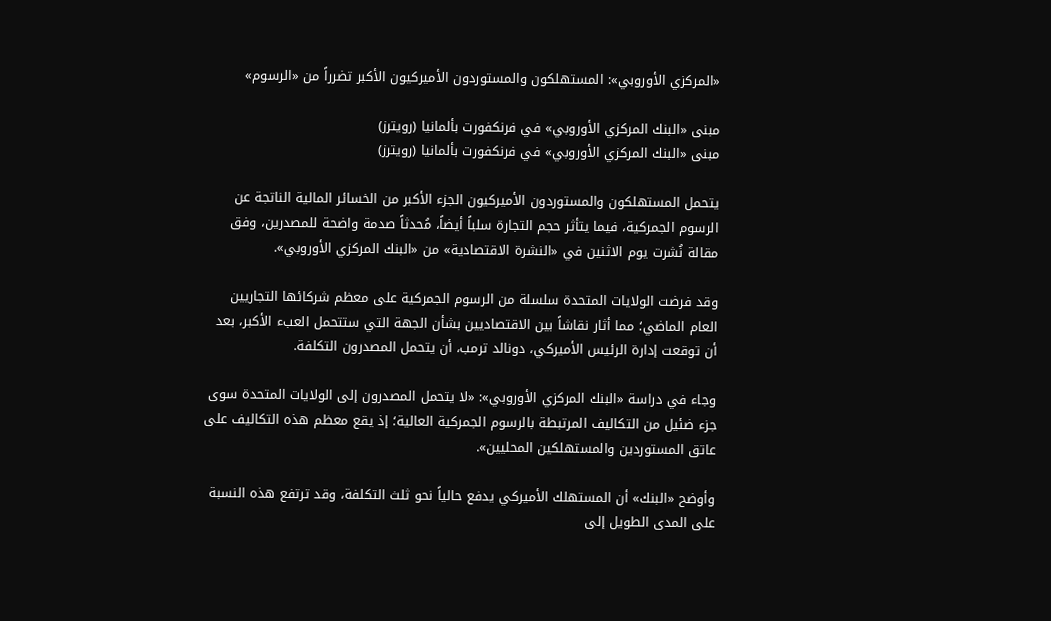«المركزي الأوروبي»: المستهلكون والمستوردون الأميركيون الأكبر تضرراً من «الرسوم»

مبنى «البنك المركزي الأوروبي» في فرنكفورت بألمانيا (رويترز)
مبنى «البنك المركزي الأوروبي» في فرنكفورت بألمانيا (رويترز)

يتحمل المستهلكون والمستوردون الأميركيون الجزء الأكبر من الخسائر المالية الناتجة عن الرسوم الجمركية، فيما يتأثر حجم التجارة سلباً أيضاً، مُحدثاً صدمة واضحة للمصدرين، وفق مقالة نُشرت يوم الاثنين في «النشرة الاقتصادية» من «البنك المركزي الأوروبي».

وقد فرضت الولايات المتحدة سلسلة من الرسوم الجمركية على معظم شركائها التجاريين العام الماضي؛ مما أثار نقاشاً بين الاقتصاديين بشأن الجهة التي ستتحمل العبء الأكبر، بعد أن توقعت إدارة الرئيس الأميركي، دونالد ترمب، أن يتحمل المصدرون التكلفة.

وجاء في دراسة «البنك المركزي الأوروبي»: «لا يتحمل المصدرون إلى الولايات المتحدة سوى جزء ضئيل من التكاليف المرتبطة بالرسوم الجمركية العالية؛ إذ يقع معظم هذه التكاليف على عاتق المستوردين والمستهلكين المحليين».

وأوضح «البنك» أن المستهلك الأميركي يدفع حالياً نحو ثلث التكلفة، وقد ترتفع هذه النسبة على المدى الطويل إلى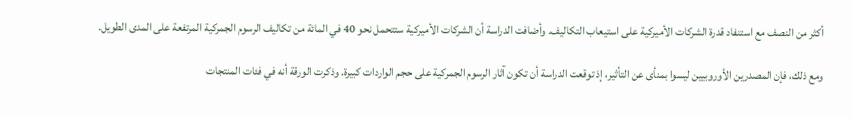أكثر من النصف مع استنفاد قدرة الشركات الأميركية على استيعاب التكاليف. وأضافت الدراسة أن الشركات الأميركية ستتحمل نحو 40 في المائة من تكاليف الرسوم الجمركية المرتفعة على المدى الطويل.

ومع ذلك، فإن المصدرين الأوروبيين ليسوا بمنأى عن التأثير، إذ توقعت الدراسة أن تكون آثار الرسوم الجمركية على حجم الواردات كبيرة. وذكرت الورقة أنه في فئات المنتجات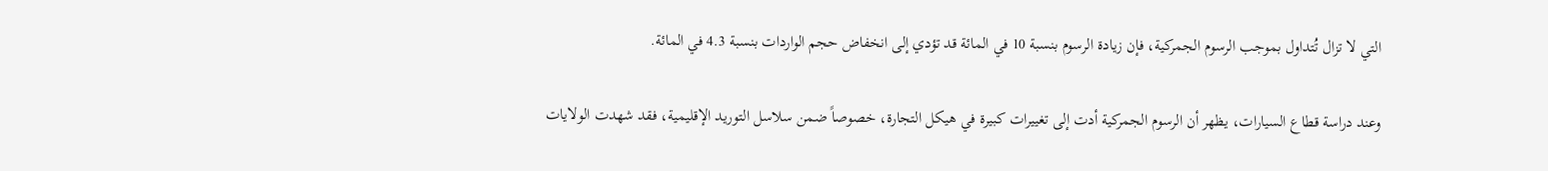التي لا تزال تُتداول بموجب الرسوم الجمركية، فإن زيادة الرسوم بنسبة 10 في المائة قد تؤدي إلى انخفاض حجم الواردات بنسبة 4.3 في المائة.

وعند دراسة قطاع السيارات، يظهر أن الرسوم الجمركية أدت إلى تغييرات كبيرة في هيكل التجارة، خصوصاً ضمن سلاسل التوريد الإقليمية، فقد شهدت الولايات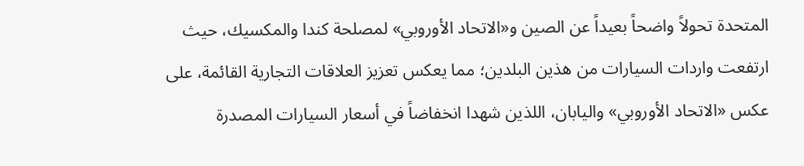المتحدة تحولاً واضحاً بعيداً عن الصين و«الاتحاد الأوروبي» لمصلحة كندا والمكسيك، حيث ارتفعت واردات السيارات من هذين البلدين؛ مما يعكس تعزيز العلاقات التجارية القائمة، على عكس «الاتحاد الأوروبي» واليابان، اللذين شهدا انخفاضاً في أسعار السيارات المصدرة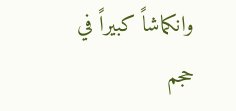وانكماشاً كبيراً في حجم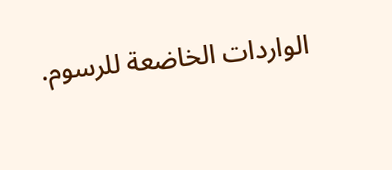الواردات الخاضعة للرسوم.